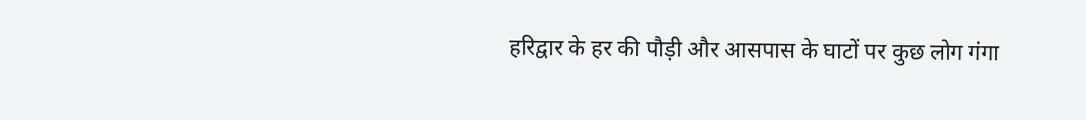हरिद्वार के हर की पौड़ी और आसपास के घाटों पर कुछ लोग गंगा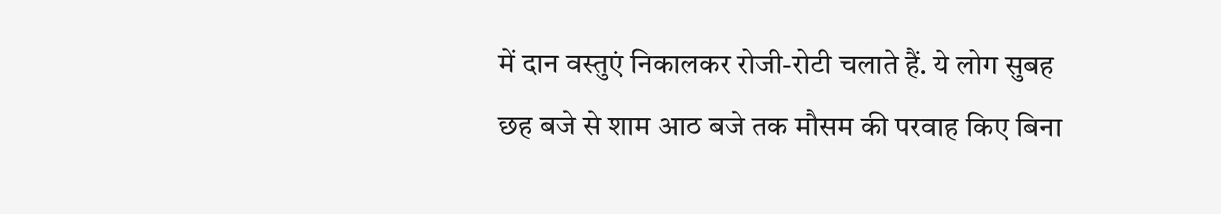में दान वस्तुएं निकालकर रोजी-रोटी चलाते हैं. ये लोग सुबह छह बजे से शाम आठ बजे तक मौसम की परवाह किए बिना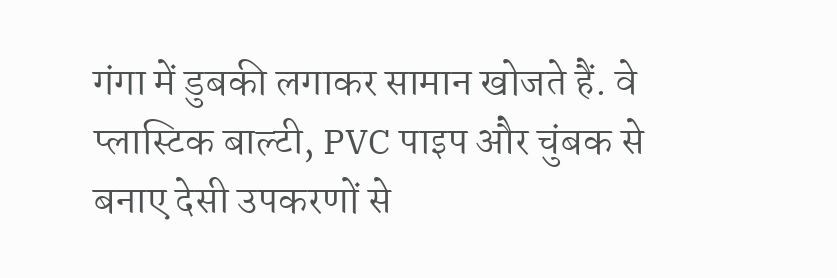गंगा में डुबकी लगाकर सामान खोजते हैं. वे प्लास्टिक बाल्टी, PVC पाइप और चुंबक से बनाए देसी उपकरणों से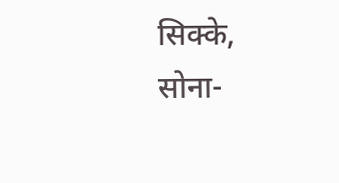सिक्के, सोना-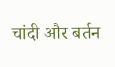चांदी और बर्तन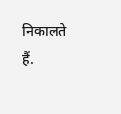निकालते हैं.